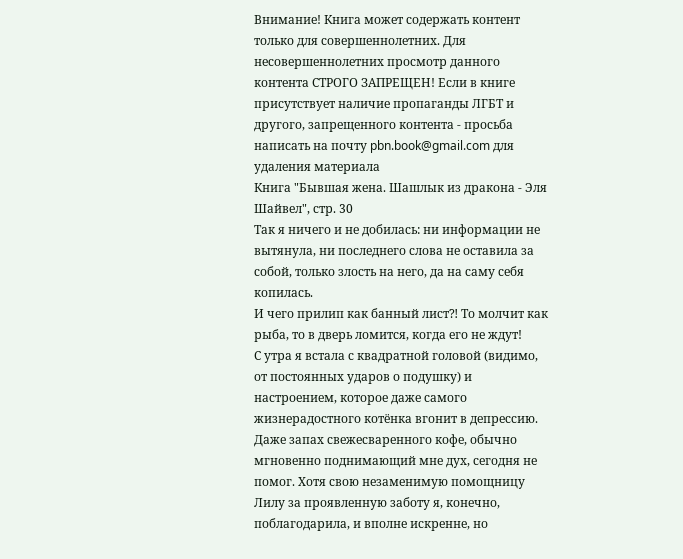Внимание! Книга может содержать контент только для совершеннолетних. Для несовершеннолетних просмотр данного контента СТРОГО ЗАПРЕЩЕН! Если в книге присутствует наличие пропаганды ЛГБТ и другого, запрещенного контента - просьба написать на почту pbn.book@gmail.com для удаления материала
Книга "Бывшая жена. Шашлык из дракона - Эля Шайвел", стр. 30
Так я ничего и не добилась: ни информации не вытянула, ни последнего слова не оставила за собой, только злость на него, да на саму себя копилась.
И чего прилип как банный лист⁈ То молчит как рыба, то в дверь ломится, когда его не ждут!
С утра я встала с квадратной головой (видимо, от постоянных ударов о подушку) и настроением, которое даже самого жизнерадостного котёнка вгонит в депрессию.
Даже запах свежесваренного кофе, обычно мгновенно поднимающий мне дух, сегодня не помог. Хотя свою незаменимую помощницу Лилу за проявленную заботу я, конечно, поблагодарила, и вполне искренне, но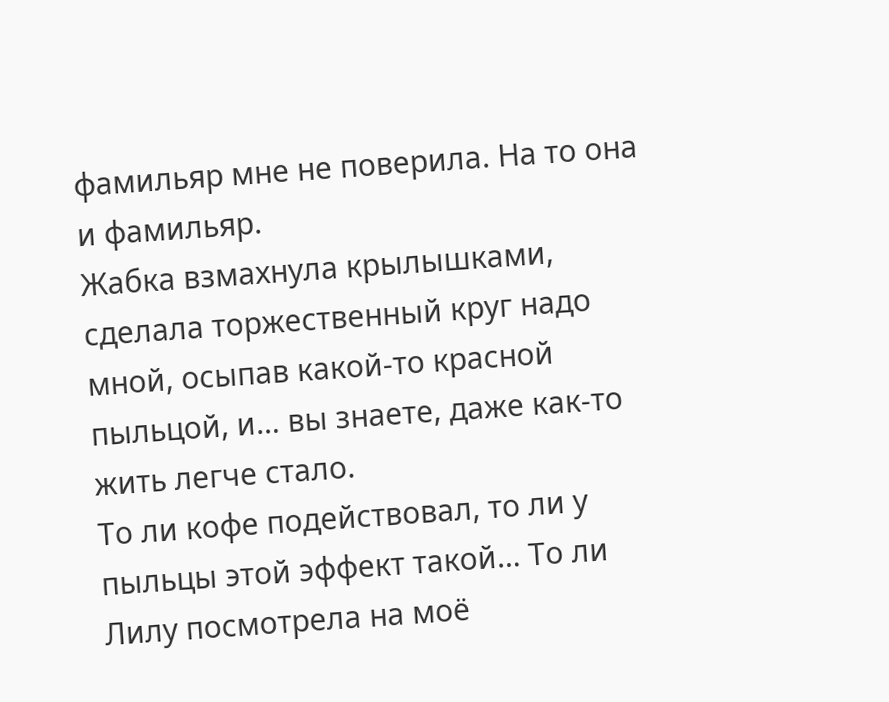фамильяр мне не поверила. На то она и фамильяр.
Жабка взмахнула крылышками, сделала торжественный круг надо мной, осыпав какой-то красной пыльцой, и… вы знаете, даже как-то жить легче стало.
То ли кофе подействовал, то ли у пыльцы этой эффект такой… То ли Лилу посмотрела на моё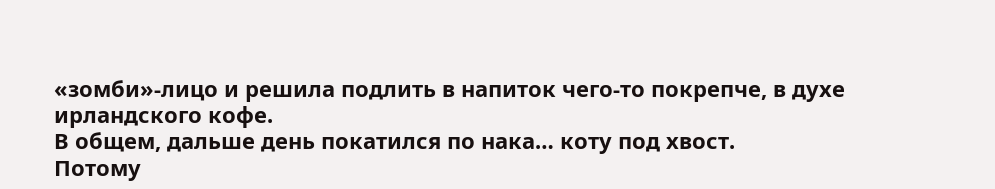«зомби»-лицо и решила подлить в напиток чего-то покрепче, в духе ирландского кофе.
В общем, дальше день покатился по нака… коту под хвост.
Потому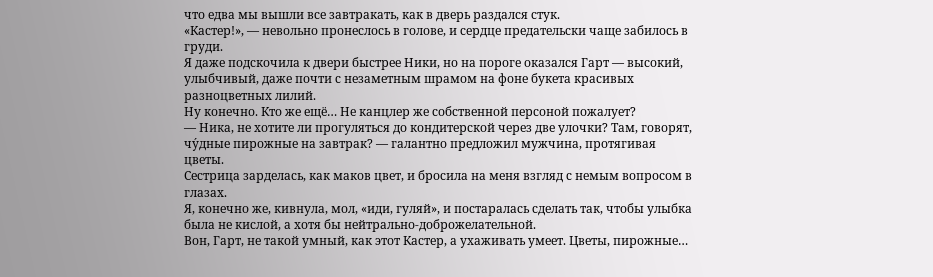что едва мы вышли все завтракать, как в дверь раздался стук.
«Кастер!», — невольно пронеслось в голове, и сердце предательски чаще забилось в груди.
Я даже подскочила к двери быстрее Ники, но на пороге оказался Гарт — высокий, улыбчивый, даже почти с незаметным шрамом на фоне букета красивых разноцветных лилий.
Ну конечно. Кто же ещё… Не канцлер же собственной персоной пожалует?
— Ника, не хотите ли прогуляться до кондитерской через две улочки? Там, говорят, чу́дные пирожные на завтрак? — галантно предложил мужчина, протягивая цветы.
Сестрица зарделась, как маков цвет, и бросила на меня взгляд с немым вопросом в глазах.
Я, конечно же, кивнула, мол, «иди, гуляй», и постаралась сделать так, чтобы улыбка была не кислой, а хотя бы нейтрально-доброжелательной.
Вон, Гарт, не такой умный, как этот Кастер, а ухаживать умеет. Цветы, пирожные…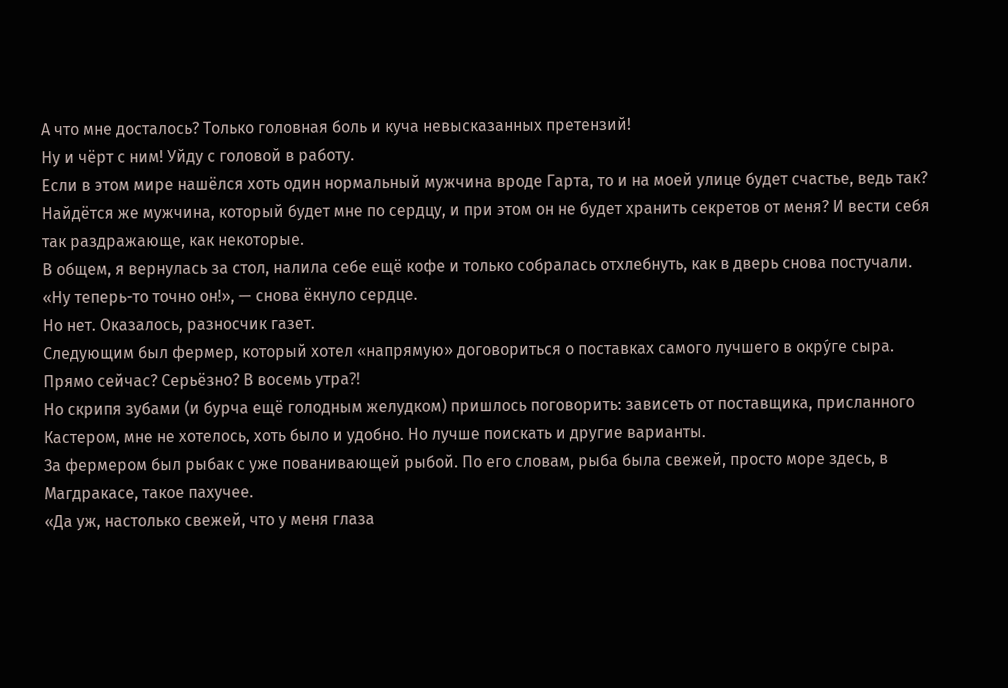А что мне досталось? Только головная боль и куча невысказанных претензий!
Ну и чёрт с ним! Уйду с головой в работу.
Если в этом мире нашёлся хоть один нормальный мужчина вроде Гарта, то и на моей улице будет счастье, ведь так?
Найдётся же мужчина, который будет мне по сердцу, и при этом он не будет хранить секретов от меня? И вести себя так раздражающе, как некоторые.
В общем, я вернулась за стол, налила себе ещё кофе и только собралась отхлебнуть, как в дверь снова постучали.
«Ну теперь-то точно он!», — снова ёкнуло сердце.
Но нет. Оказалось, разносчик газет.
Следующим был фермер, который хотел «напрямую» договориться о поставках самого лучшего в окру́ге сыра.
Прямо сейчас? Серьёзно? В восемь утра⁈
Но скрипя зубами (и бурча ещё голодным желудком) пришлось поговорить: зависеть от поставщика, присланного Кастером, мне не хотелось, хоть было и удобно. Но лучше поискать и другие варианты.
За фермером был рыбак с уже пованивающей рыбой. По его словам, рыба была свежей, просто море здесь, в Магдракасе, такое пахучее.
«Да уж, настолько свежей, что у меня глаза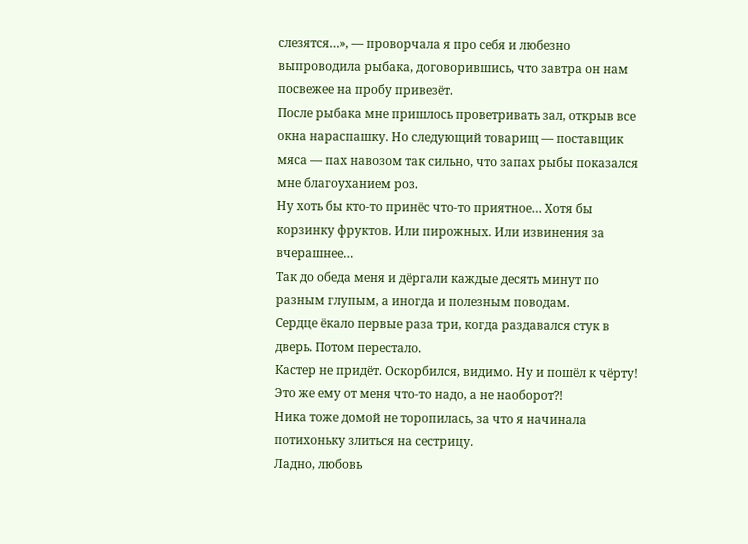слезятся…», — проворчала я про себя и любезно выпроводила рыбака, договорившись, что завтра он нам посвежее на пробу привезёт.
После рыбака мне пришлось проветривать зал, открыв все окна нараспашку. Но следующий товарищ — поставщик мяса — пах навозом так сильно, что запах рыбы показался мне благоуханием роз.
Ну хоть бы кто-то принёс что-то приятное… Хотя бы корзинку фруктов. Или пирожных. Или извинения за вчерашнее…
Так до обеда меня и дёргали каждые десять минут по разным глупым, а иногда и полезным поводам.
Сердце ёкало первые раза три, когда раздавался стук в дверь. Потом перестало.
Кастер не придёт. Оскорбился, видимо. Ну и пошёл к чёрту! Это же ему от меня что-то надо, а не наоборот⁈
Ника тоже домой не торопилась, за что я начинала потихоньку злиться на сестрицу.
Ладно, любовь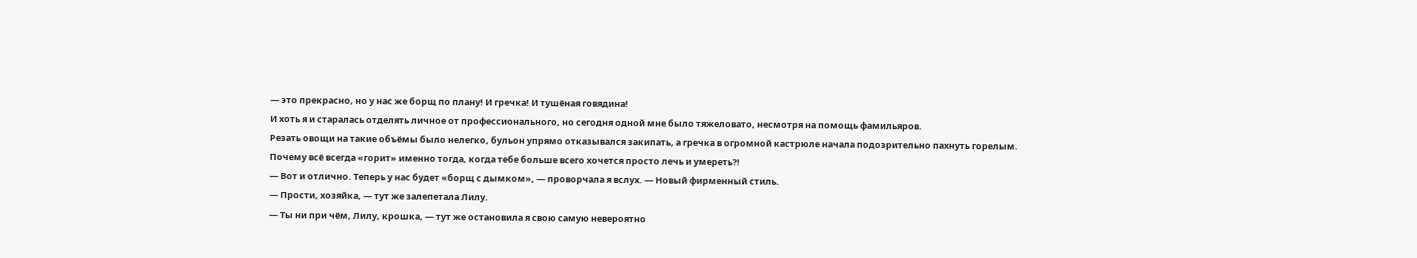— это прекрасно, но у нас же борщ по плану! И гречка! И тушёная говядина!
И хоть я и старалась отделять личное от профессионального, но сегодня одной мне было тяжеловато, несмотря на помощь фамильяров.
Резать овощи на такие объёмы было нелегко, бульон упрямо отказывался закипать, а гречка в огромной кастрюле начала подозрительно пахнуть горелым.
Почему всё всегда «горит» именно тогда, когда тебе больше всего хочется просто лечь и умереть⁈
— Вот и отлично. Теперь у нас будет «борщ с дымком», — проворчала я вслух. — Новый фирменный стиль.
— Прости, хозяйка, — тут же залепетала Лилу.
— Ты ни при чём, Лилу, крошка, — тут же остановила я свою самую невероятно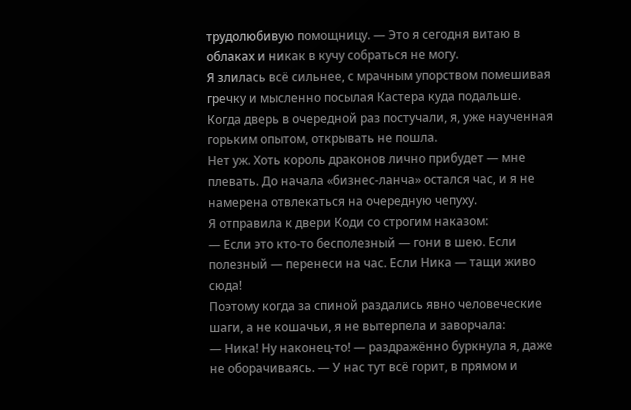трудолюбивую помощницу. — Это я сегодня витаю в облаках и никак в кучу собраться не могу.
Я злилась всё сильнее, с мрачным упорством помешивая гречку и мысленно посылая Кастера куда подальше.
Когда дверь в очередной раз постучали, я, уже наученная горьким опытом, открывать не пошла.
Нет уж. Хоть король драконов лично прибудет — мне плевать. До начала «бизнес-ланча» остался час, и я не намерена отвлекаться на очередную чепуху.
Я отправила к двери Коди со строгим наказом:
— Если это кто-то бесполезный — гони в шею. Если полезный — перенеси на час. Если Ника — тащи живо сюда!
Поэтому когда за спиной раздались явно человеческие шаги, а не кошачьи, я не вытерпела и заворчала:
— Ника! Ну наконец-то! — раздражённо буркнула я, даже не оборачиваясь. — У нас тут всё горит, в прямом и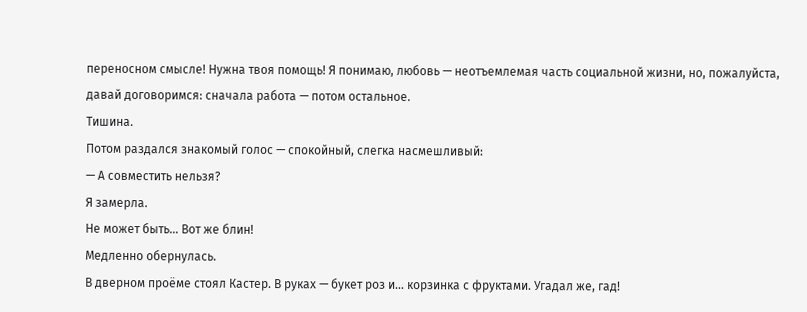переносном смысле! Нужна твоя помощь! Я понимаю, любовь — неотъемлемая часть социальной жизни, но, пожалуйста, давай договоримся: сначала работа — потом остальное.
Тишина.
Потом раздался знакомый голос — спокойный, слегка насмешливый:
— А совместить нельзя?
Я замерла.
Не может быть… Вот же блин!
Медленно обернулась.
В дверном проёме стоял Кастер. В руках — букет роз и… корзинка с фруктами. Угадал же, гад!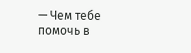— Чем тебе помочь в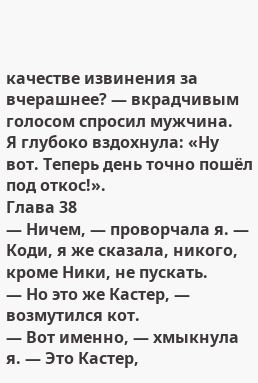качестве извинения за вчерашнее? — вкрадчивым голосом спросил мужчина.
Я глубоко вздохнула: «Ну вот. Теперь день точно пошёл под откос!».
Глава 38
— Ничем, — проворчала я. — Коди, я же сказала, никого, кроме Ники, не пускать.
— Но это же Кастер, — возмутился кот.
— Вот именно, — хмыкнула я. — Это Кастер,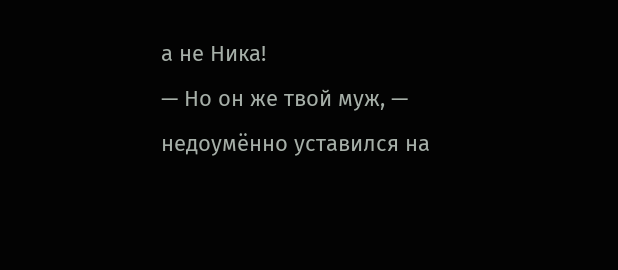а не Ника!
— Но он же твой муж, — недоумённо уставился на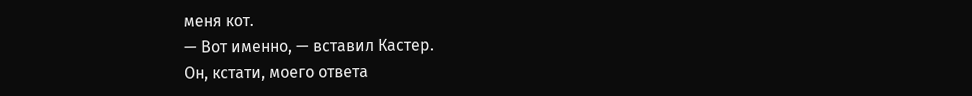меня кот.
— Вот именно, — вставил Кастер.
Он, кстати, моего ответа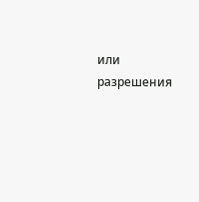или разрешения